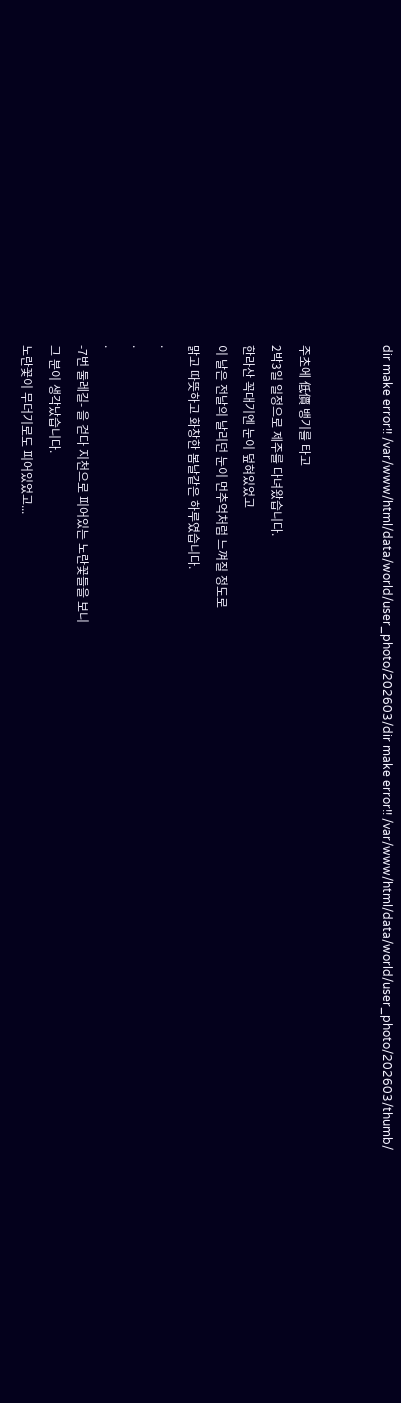dir make error!! /var/www/html/data/world/user_photo/202603/dir make error!! /var/www/html/data/world/user_photo/202603/thumb/


주초에 低價 뱅기를 타고
2박3일 일정으로 제주를 다녀왔습니다.
한라산 꼭대기엔 눈이 덮혀있었고
이 날은 전날의 날리던 눈이 먼추억처럼 느껴질 정도로
맑고 따뜻하고 화창한 봄날같은 하루였습니다.
.
.
.
-7번 둘레길- 을 걷다 지천으로 피어있는 노란꽃들을 보니
그 분이 생각났습니다.
노란꽃이 무더기로도 피어있었고...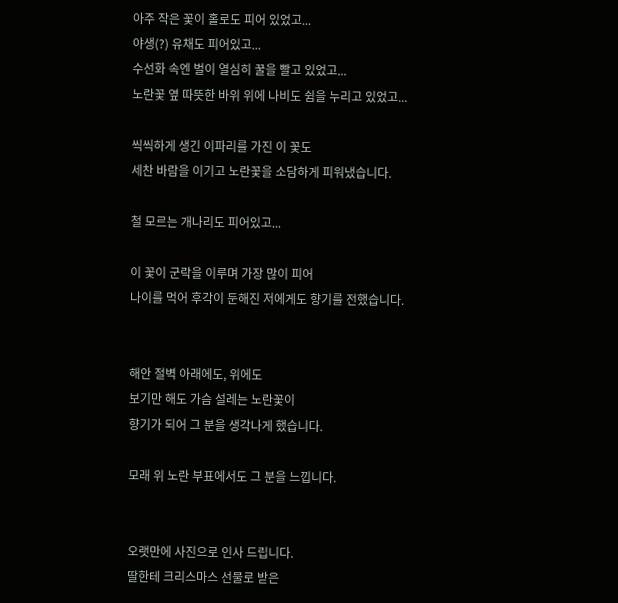아주 작은 꽃이 홀로도 피어 있었고...
야생(?) 유채도 피어있고...
수선화 속엔 벌이 열심히 꿀을 빨고 있었고...
노란꽃 옆 따뜻한 바위 위에 나비도 쉼을 누리고 있었고...

씩씩하게 생긴 이파리를 가진 이 꽃도
세찬 바람을 이기고 노란꽃을 소담하게 피워냈습니다.

철 모르는 개나리도 피어있고...

이 꽃이 군락을 이루며 가장 많이 피어
나이를 먹어 후각이 둔해진 저에게도 향기를 전했습니다.


해안 절벽 아래에도, 위에도
보기만 해도 가슴 설레는 노란꽃이
향기가 되어 그 분을 생각나게 했습니다.

모래 위 노란 부표에서도 그 분을 느낍니다.


오랫만에 사진으로 인사 드립니다.
딸한테 크리스마스 선물로 받은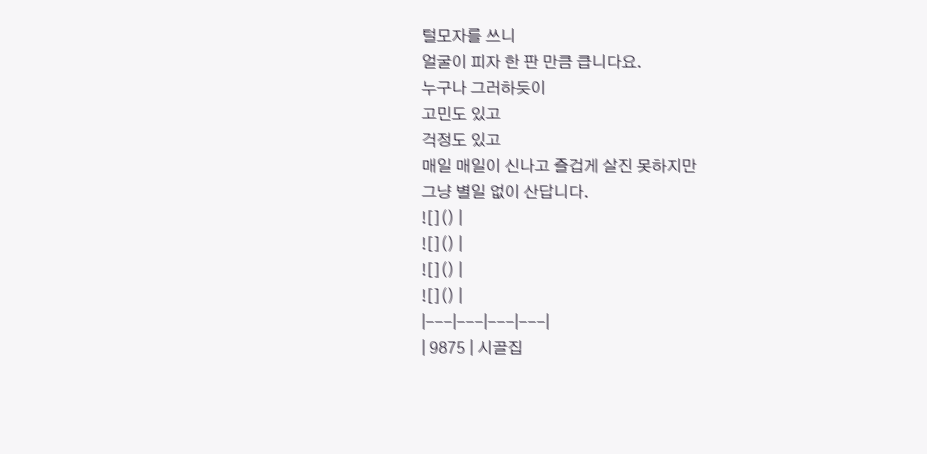털모자를 쓰니
얼굴이 피자 한 판 만큼 큽니다요.
누구나 그러하듯이
고민도 있고
걱정도 있고
매일 매일이 신나고 즐겁게 살진 못하지만
그냥 별일 없이 산답니다.
![]() |
![]() |
![]() |
![]() |
|---|---|---|---|
| 9875 | 시골집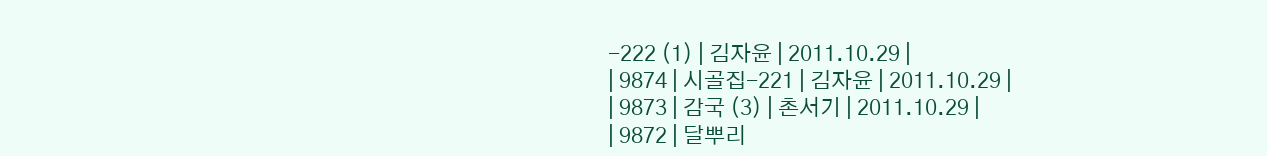-222 (1) | 김자윤 | 2011.10.29 |
| 9874 | 시골집-221 | 김자윤 | 2011.10.29 |
| 9873 | 감국 (3) | 촌서기 | 2011.10.29 |
| 9872 | 달뿌리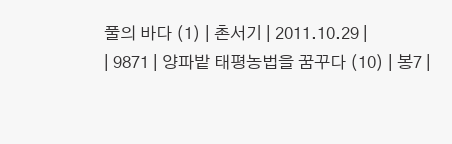풀의 바다 (1) | 촌서기 | 2011.10.29 |
| 9871 | 양파밭 태평농법을 꿈꾸다 (10) | 봉7 |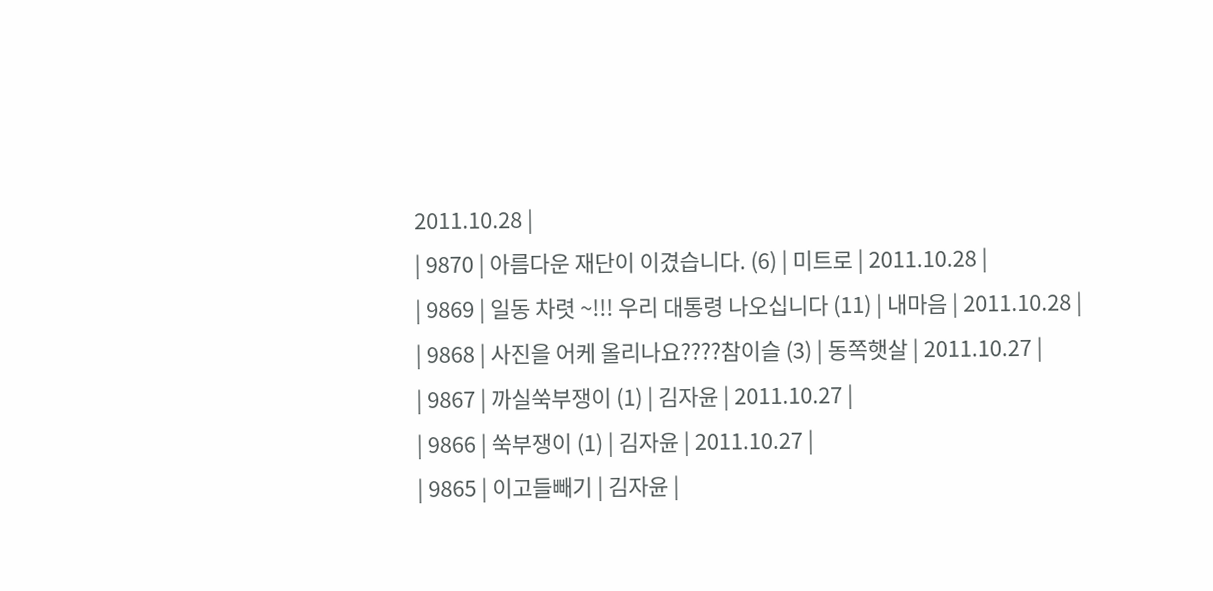2011.10.28 |
| 9870 | 아름다운 재단이 이겼습니다. (6) | 미트로 | 2011.10.28 |
| 9869 | 일동 차렷 ~!!! 우리 대통령 나오십니다 (11) | 내마음 | 2011.10.28 |
| 9868 | 사진을 어케 올리나요????참이슬 (3) | 동쪽햇살 | 2011.10.27 |
| 9867 | 까실쑥부쟁이 (1) | 김자윤 | 2011.10.27 |
| 9866 | 쑥부쟁이 (1) | 김자윤 | 2011.10.27 |
| 9865 | 이고들빼기 | 김자윤 |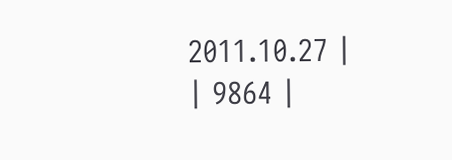2011.10.27 |
| 9864 |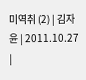미역취 (2) | 김자윤 | 2011.10.27 |